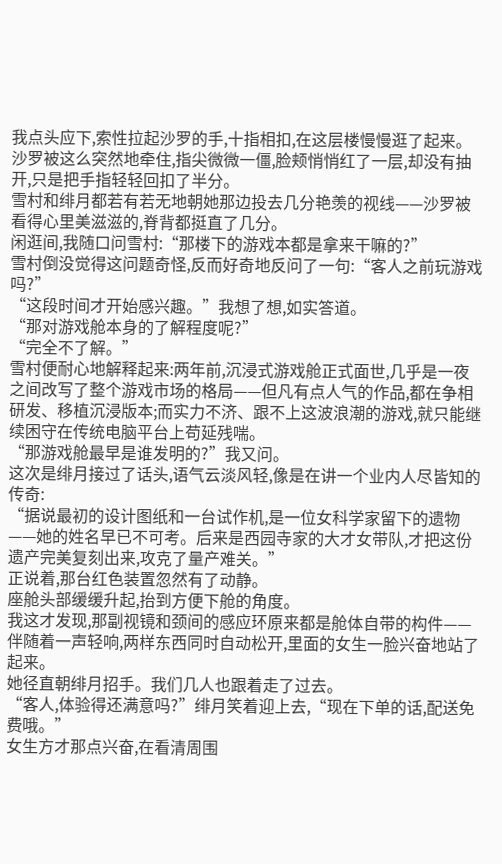我点头应下,索性拉起沙罗的手,十指相扣,在这层楼慢慢逛了起来。
沙罗被这么突然地牵住,指尖微微一僵,脸颊悄悄红了一层,却没有抽开,只是把手指轻轻回扣了半分。
雪村和绯月都若有若无地朝她那边投去几分艳羡的视线——沙罗被看得心里美滋滋的,脊背都挺直了几分。
闲逛间,我随口问雪村:“那楼下的游戏本都是拿来干嘛的?”
雪村倒没觉得这问题奇怪,反而好奇地反问了一句:“客人之前玩游戏吗?”
“这段时间才开始感兴趣。”我想了想,如实答道。
“那对游戏舱本身的了解程度呢?”
“完全不了解。”
雪村便耐心地解释起来:两年前,沉浸式游戏舱正式面世,几乎是一夜之间改写了整个游戏市场的格局——但凡有点人气的作品,都在争相研发、移植沉浸版本;而实力不济、跟不上这波浪潮的游戏,就只能继续困守在传统电脑平台上苟延残喘。
“那游戏舱最早是谁发明的?”我又问。
这次是绯月接过了话头,语气云淡风轻,像是在讲一个业内人尽皆知的传奇:
“据说最初的设计图纸和一台试作机,是一位女科学家留下的遗物——她的姓名早已不可考。后来是西园寺家的大才女带队,才把这份遗产完美复刻出来,攻克了量产难关。”
正说着,那台红色装置忽然有了动静。
座舱头部缓缓升起,抬到方便下舱的角度。
我这才发现,那副视镜和颈间的感应环原来都是舱体自带的构件——伴随着一声轻响,两样东西同时自动松开,里面的女生一脸兴奋地站了起来。
她径直朝绯月招手。我们几人也跟着走了过去。
“客人,体验得还满意吗?”绯月笑着迎上去,“现在下单的话,配送免费哦。”
女生方才那点兴奋,在看清周围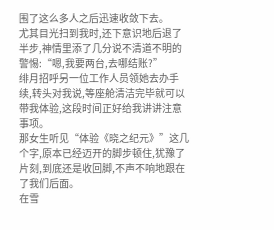围了这么多人之后迅速收敛下去。
尤其目光扫到我时,还下意识地后退了半步,神情里添了几分说不清道不明的警惕:“嗯,我要两台,去哪结账?”
绯月招呼另一位工作人员领她去办手续,转头对我说,等座舱清洁完毕就可以带我体验,这段时间正好给我讲讲注意事项。
那女生听见“体验《晓之纪元》”这几个字,原本已经迈开的脚步顿住,犹豫了片刻,到底还是收回脚,不声不响地跟在了我们后面。
在雪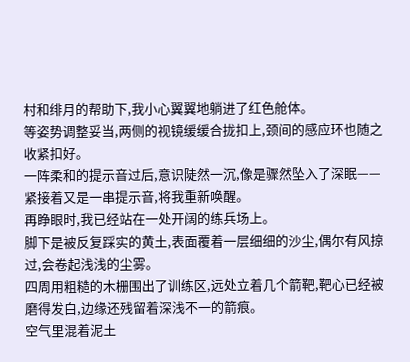村和绯月的帮助下,我小心翼翼地躺进了红色舱体。
等姿势调整妥当,两侧的视镜缓缓合拢扣上,颈间的感应环也随之收紧扣好。
一阵柔和的提示音过后,意识陡然一沉,像是骤然坠入了深眠——紧接着又是一串提示音,将我重新唤醒。
再睁眼时,我已经站在一处开阔的练兵场上。
脚下是被反复踩实的黄土,表面覆着一层细细的沙尘,偶尔有风掠过,会卷起浅浅的尘雾。
四周用粗糙的木栅围出了训练区,远处立着几个箭靶,靶心已经被磨得发白,边缘还残留着深浅不一的箭痕。
空气里混着泥土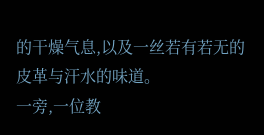的干燥气息,以及一丝若有若无的皮革与汗水的味道。
一旁,一位教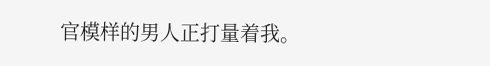官模样的男人正打量着我。